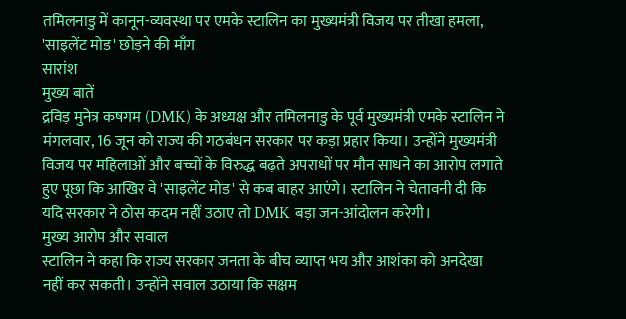तमिलनाडु में कानून-व्यवस्था पर एमके स्टालिन का मुख्यमंत्री विजय पर तीखा हमला, 'साइलेंट मोड' छोड़ने की माँग
सारांश
मुख्य बातें
द्रविड़ मुनेत्र कषगम (DMK) के अध्यक्ष और तमिलनाडु के पूर्व मुख्यमंत्री एमके स्टालिन ने मंगलवार, 16 जून को राज्य की गठबंधन सरकार पर कड़ा प्रहार किया। उन्होंने मुख्यमंत्री विजय पर महिलाओं और बच्चों के विरुद्ध बढ़ते अपराधों पर मौन साधने का आरोप लगाते हुए पूछा कि आखिर वे 'साइलेंट मोड' से कब बाहर आएंगे। स्टालिन ने चेतावनी दी कि यदि सरकार ने ठोस कदम नहीं उठाए तो DMK बड़ा जन-आंदोलन करेगी।
मुख्य आरोप और सवाल
स्टालिन ने कहा कि राज्य सरकार जनता के बीच व्याप्त भय और आशंका को अनदेखा नहीं कर सकती। उन्होंने सवाल उठाया कि सक्षम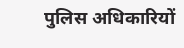पुलिस अधिकारियों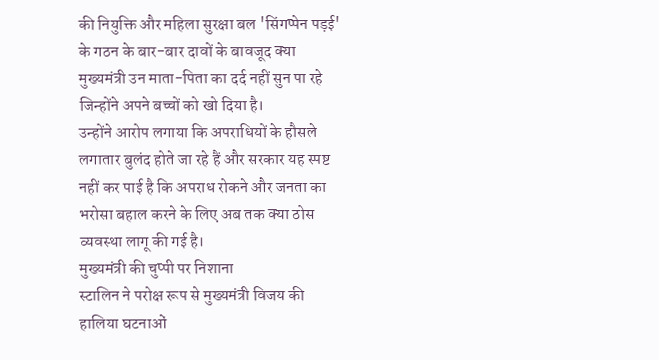की नियुक्ति और महिला सुरक्षा बल 'सिंगप्पेन पड़ई' के गठन के बार-बार दावों के बावजूद क्या मुख्यमंत्री उन माता-पिता का दर्द नहीं सुन पा रहे जिन्होंने अपने बच्चों को खो दिया है।
उन्होंने आरोप लगाया कि अपराधियों के हौसले लगातार बुलंद होते जा रहे हैं और सरकार यह स्पष्ट नहीं कर पाई है कि अपराध रोकने और जनता का भरोसा बहाल करने के लिए अब तक क्या ठोस व्यवस्था लागू की गई है।
मुख्यमंत्री की चुप्पी पर निशाना
स्टालिन ने परोक्ष रूप से मुख्यमंत्री विजय की हालिया घटनाओं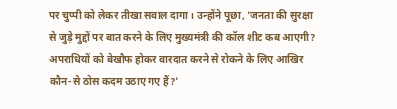पर चुप्पी को लेकर तीखा सवाल दागा। उन्होंने पूछा, 'जनता की सुरक्षा से जुड़े मुद्दों पर बात करने के लिए मुख्यमंत्री की कॉल शीट कब आएगी? अपराधियों को बेखौफ होकर वारदात करने से रोकने के लिए आखिर कौन-से ठोस कदम उठाए गए हैं?'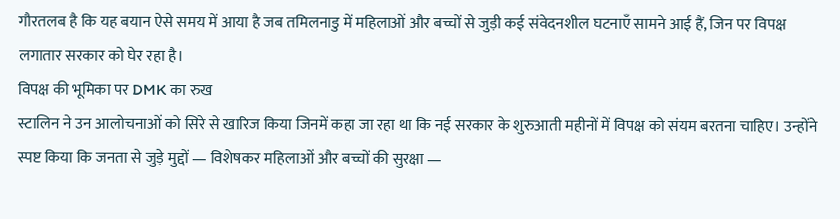गौरतलब है कि यह बयान ऐसे समय में आया है जब तमिलनाडु में महिलाओं और बच्चों से जुड़ी कई संवेदनशील घटनाएँ सामने आई हैं, जिन पर विपक्ष लगातार सरकार को घेर रहा है।
विपक्ष की भूमिका पर DMK का रुख
स्टालिन ने उन आलोचनाओं को सिरे से खारिज किया जिनमें कहा जा रहा था कि नई सरकार के शुरुआती महीनों में विपक्ष को संयम बरतना चाहिए। उन्होंने स्पष्ट किया कि जनता से जुड़े मुद्दों — विशेषकर महिलाओं और बच्चों की सुरक्षा —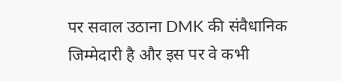पर सवाल उठाना DMK की संवैधानिक जिम्मेदारी है और इस पर वे कभी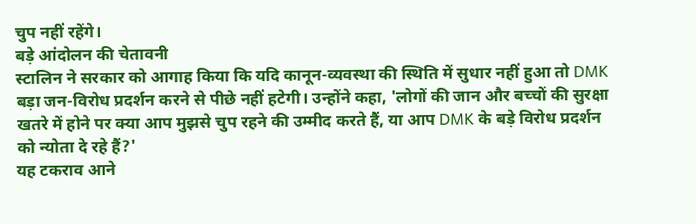चुप नहीं रहेंगे।
बड़े आंदोलन की चेतावनी
स्टालिन ने सरकार को आगाह किया कि यदि कानून-व्यवस्था की स्थिति में सुधार नहीं हुआ तो DMK बड़ा जन-विरोध प्रदर्शन करने से पीछे नहीं हटेगी। उन्होंने कहा, 'लोगों की जान और बच्चों की सुरक्षा खतरे में होने पर क्या आप मुझसे चुप रहने की उम्मीद करते हैं, या आप DMK के बड़े विरोध प्रदर्शन को न्योता दे रहे हैं?'
यह टकराव आने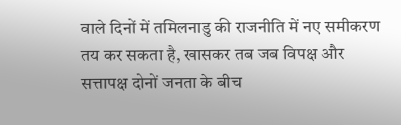वाले दिनों में तमिलनाडु की राजनीति में नए समीकरण तय कर सकता है, खासकर तब जब विपक्ष और सत्तापक्ष दोनों जनता के बीच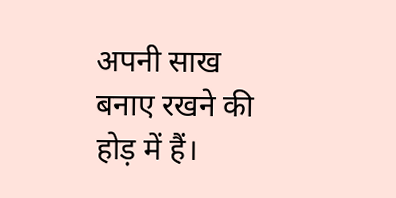अपनी साख बनाए रखने की होड़ में हैं।